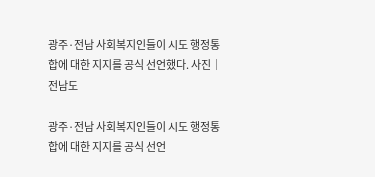광주·전남 사회복지인들이 시도 행정통합에 대한 지지를 공식 선언했다. 사진│전남도

광주·전남 사회복지인들이 시도 행정통합에 대한 지지를 공식 선언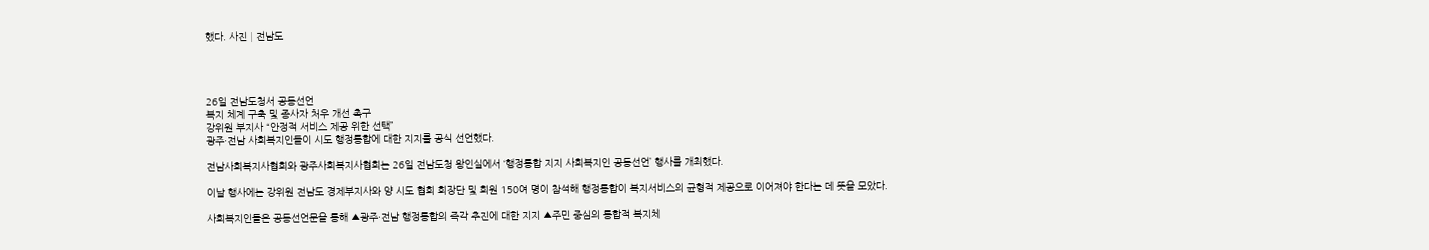했다. 사진│전남도




26일 전남도청서 공동선언
복지 체계 구축 및 종사자 처우 개선 촉구
강위원 부지사 “안정적 서비스 제공 위한 선택”
광주·전남 사회복지인들이 시도 행정통합에 대한 지지를 공식 선언했다.

전남사회복지사협회와 광주사회복지사협회는 26일 전남도청 왕인실에서 ‘행정통합 지지 사회복지인 공동선언’ 행사를 개최했다.

이날 행사에는 강위원 전남도 경제부지사와 양 시도 협회 회장단 및 회원 150여 명이 참석해 행정통합이 복지서비스의 균형적 제공으로 이어져야 한다는 데 뜻을 모았다.

사회복지인들은 공동선언문을 통해 ▲광주·전남 행정통합의 즉각 추진에 대한 지지 ▲주민 중심의 통합적 복지체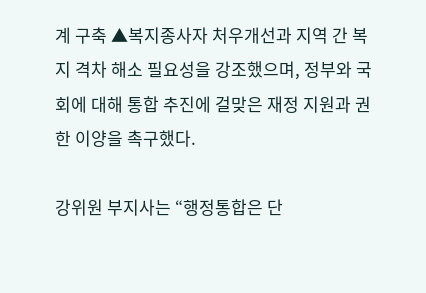계 구축 ▲복지종사자 처우개선과 지역 간 복지 격차 해소 필요성을 강조했으며, 정부와 국회에 대해 통합 추진에 걸맞은 재정 지원과 권한 이양을 촉구했다.

강위원 부지사는 “행정통합은 단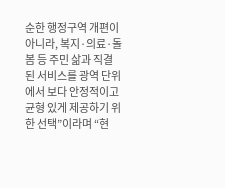순한 행정구역 개편이 아니라, 복지·의료·돌봄 등 주민 삶과 직결된 서비스를 광역 단위에서 보다 안정적이고 균형 있게 제공하기 위한 선택”이라며 “현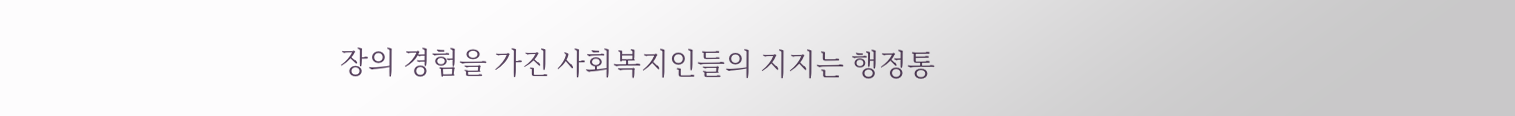장의 경험을 가진 사회복지인들의 지지는 행정통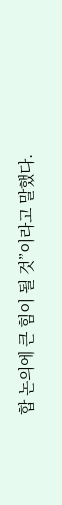합 논의에 큰 힘이 될 것”이라고 말했다.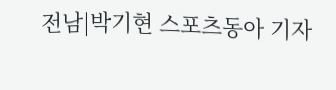전남|박기현 스포츠동아 기자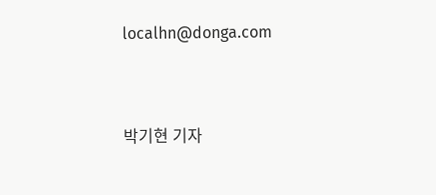localhn@donga.com


박기현 기자